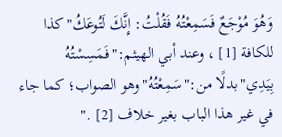وَهُوَ مُوْجَعٌ فَسَمِعْتُهُ فَقُلْتُ: إِنَّكَ لَتُوعَكُ"كذا للكافة [1] ، وعند أبي الهيثم:"فَمَسِسْتُهُ بِيَدِي"بدلًا من:"سَمِعْتُهُ"وهو الصواب؛ كما جاء في غير هذا الباب بغير خلاف [2] ."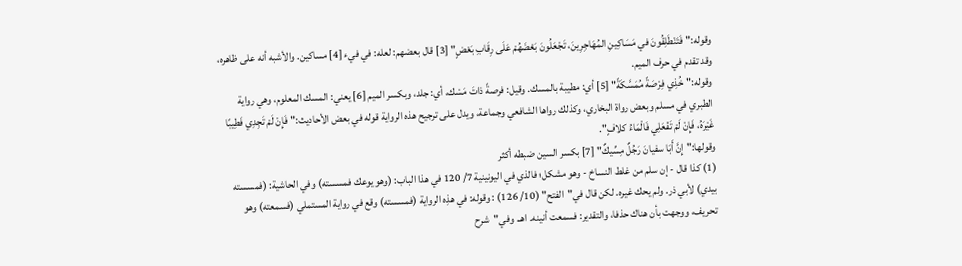وقوله:"فَتَنْطَلِقُونَ في مَسَاكِينِ المُهَاجِرِينَ، تَجْعَلُونَ بَعْضَهُمْ عَلَى رِقَابِ بَعْضٍ" [3] قال بعضهم: لعله: في فيء [4] مساكين. والأشبه أنه على ظاهره، وقد تقدم في حرف الميم.
وقوله:"خُذِي فِرْصَةً مُمَسَّكَةً" [5] أي: مطيبة بالمسك. وقيل: فرصةً ذاتَ مَسْك، أي: جلد، وبكسر الميم [6] يعني: المسك المعلوم، وهي رواية الطبري في مسلم وبعض رواة البخاري، وكذلك رواها الشافعي وجماعة، ويدل على ترجيح هذه الرواية قوله في بعض الأحاديث:"فَإِنْ لَمْ تَجِدِي فَطِيبًا غَيْرَهُ، فَإِنْ لَمْ تَفْعَلِي فَالْمَاءُ كلافٍ".
وقولها:"إِنَّ أَبَا سفيانَ رَجُلٌ مِسِّيكٌ" [7] بكسر السين ضبطه أكثر
(1) كذا قال - إن سلم من غلط النساخ - وهو مشكل؛ فالذي في اليونينية 7/ 120 في هذا الباب: (وهو يوعك فمسسته) وفي الحاشية: (فمسسته بيدي) لأبي ذر. ولم يحك غيره. لكن قال في"الفتح" (10/ 126) : وقوله: في هذِه الرواية (فمسسته) وقع في رواية المستملي (فسمعته) وهو تحريف، ووجهت بأن هناك حذفا، والتقدير: فسمعت أنينه. اهـ. وفي"شرح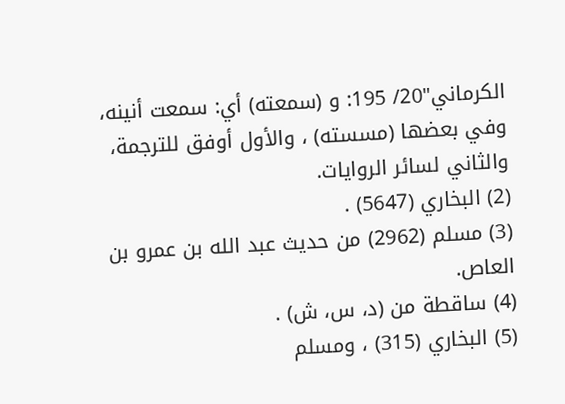الكرماني"20/ 195: و (سمعته) أي: سمعت أنينه، وفي بعضها (مسسته) ، والأول أوفق للترجمة، والثاني لسائر الروايات.
(2) البخاري (5647) .
(3) مسلم (2962) من حديث عبد الله بن عمرو بن العاص.
(4) ساقطة من (د، س، ش) .
(5) البخاري (315) ، ومسلم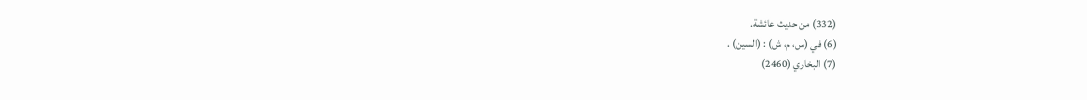(332) من حديث عائشة.
(6) في (س، م، ش) : (السين) .
(7) البخاري (2460)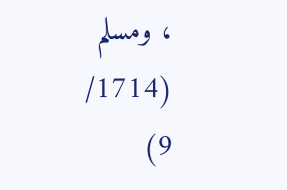، ومسلم (1714/ 9)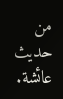من حديث عائشة.